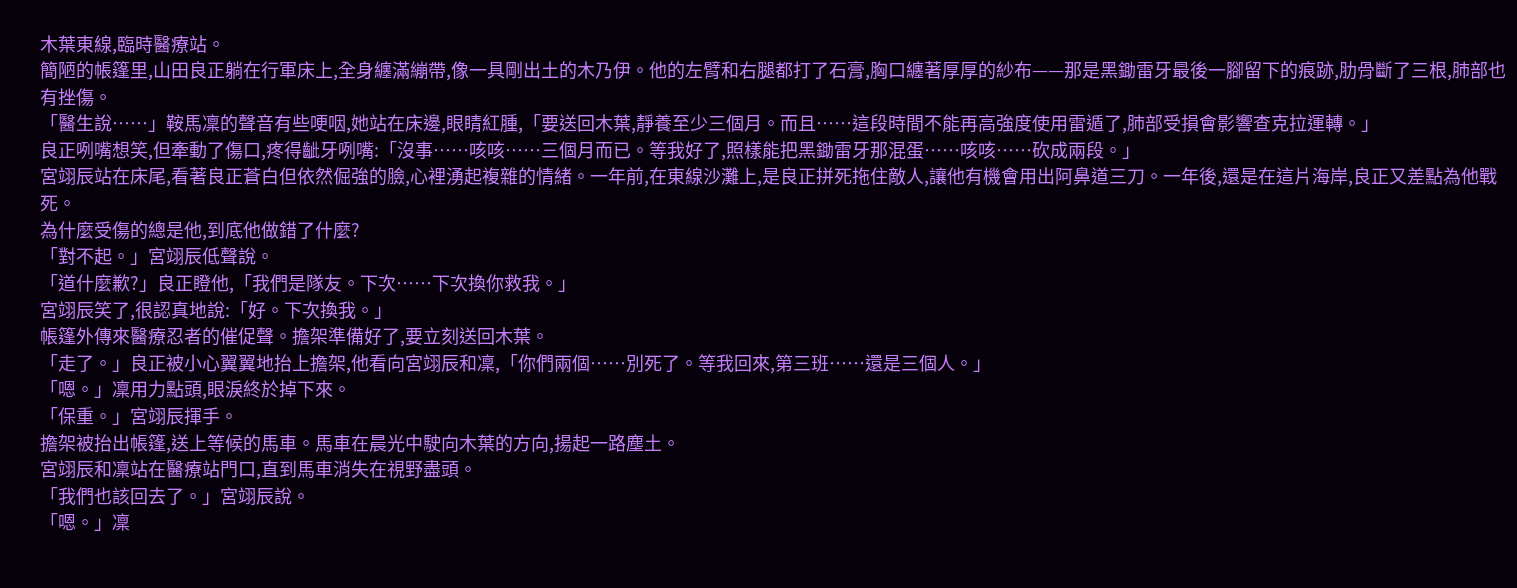木葉東線,臨時醫療站。
簡陋的帳篷里,山田良正躺在行軍床上,全身纏滿繃帶,像一具剛出土的木乃伊。他的左臂和右腿都打了石膏,胸口纏著厚厚的紗布——那是黑鋤雷牙最後一腳留下的痕跡,肋骨斷了三根,肺部也有挫傷。
「醫生說……」鞍馬凜的聲音有些哽咽,她站在床邊,眼睛紅腫,「要送回木葉,靜養至少三個月。而且……這段時間不能再高強度使用雷遁了,肺部受損會影響查克拉運轉。」
良正咧嘴想笑,但牽動了傷口,疼得齜牙咧嘴:「沒事……咳咳……三個月而已。等我好了,照樣能把黑鋤雷牙那混蛋……咳咳……砍成兩段。」
宮翊辰站在床尾,看著良正蒼白但依然倔強的臉,心裡湧起複雜的情緒。一年前,在東線沙灘上,是良正拼死拖住敵人,讓他有機會用出阿鼻道三刀。一年後,還是在這片海岸,良正又差點為他戰死。
為什麼受傷的總是他,到底他做錯了什麼?
「對不起。」宮翊辰低聲說。
「道什麼歉?」良正瞪他,「我們是隊友。下次……下次換你救我。」
宮翊辰笑了,很認真地說:「好。下次換我。」
帳篷外傳來醫療忍者的催促聲。擔架準備好了,要立刻送回木葉。
「走了。」良正被小心翼翼地抬上擔架,他看向宮翊辰和凜,「你們兩個……別死了。等我回來,第三班……還是三個人。」
「嗯。」凜用力點頭,眼淚終於掉下來。
「保重。」宮翊辰揮手。
擔架被抬出帳篷,送上等候的馬車。馬車在晨光中駛向木葉的方向,揚起一路塵土。
宮翊辰和凜站在醫療站門口,直到馬車消失在視野盡頭。
「我們也該回去了。」宮翊辰說。
「嗯。」凜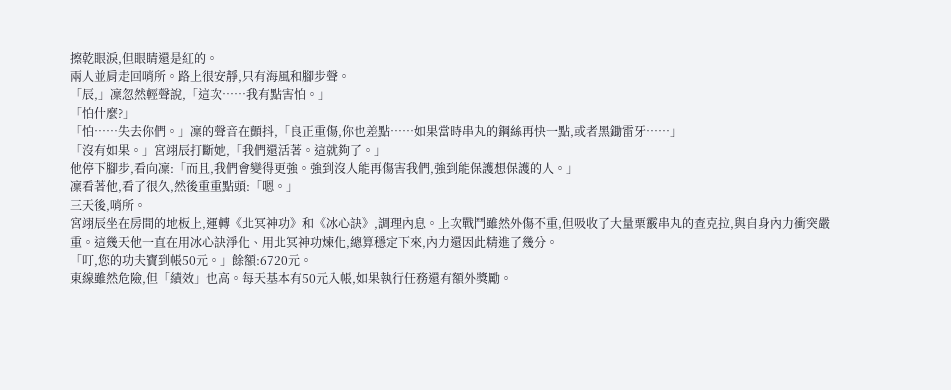擦乾眼淚,但眼睛還是紅的。
兩人並肩走回哨所。路上很安靜,只有海風和腳步聲。
「辰,」凜忽然輕聲說,「這次……我有點害怕。」
「怕什麼?」
「怕……失去你們。」凜的聲音在顫抖,「良正重傷,你也差點……如果當時串丸的鋼絲再快一點,或者黑鋤雷牙……」
「沒有如果。」宮翊辰打斷她,「我們還活著。這就夠了。」
他停下腳步,看向凜:「而且,我們會變得更強。強到沒人能再傷害我們,強到能保護想保護的人。」
凜看著他,看了很久,然後重重點頭:「嗯。」
三天後,哨所。
宮翊辰坐在房間的地板上,運轉《北冥神功》和《冰心訣》,調理內息。上次戰鬥雖然外傷不重,但吸收了大量栗霰串丸的查克拉,與自身內力衝突嚴重。這幾天他一直在用冰心訣淨化、用北冥神功煉化,總算穩定下來,內力還因此精進了幾分。
「叮,您的功夫寶到帳50元。」餘額:6720元。
東線雖然危險,但「績效」也高。每天基本有50元入帳,如果執行任務還有額外獎勵。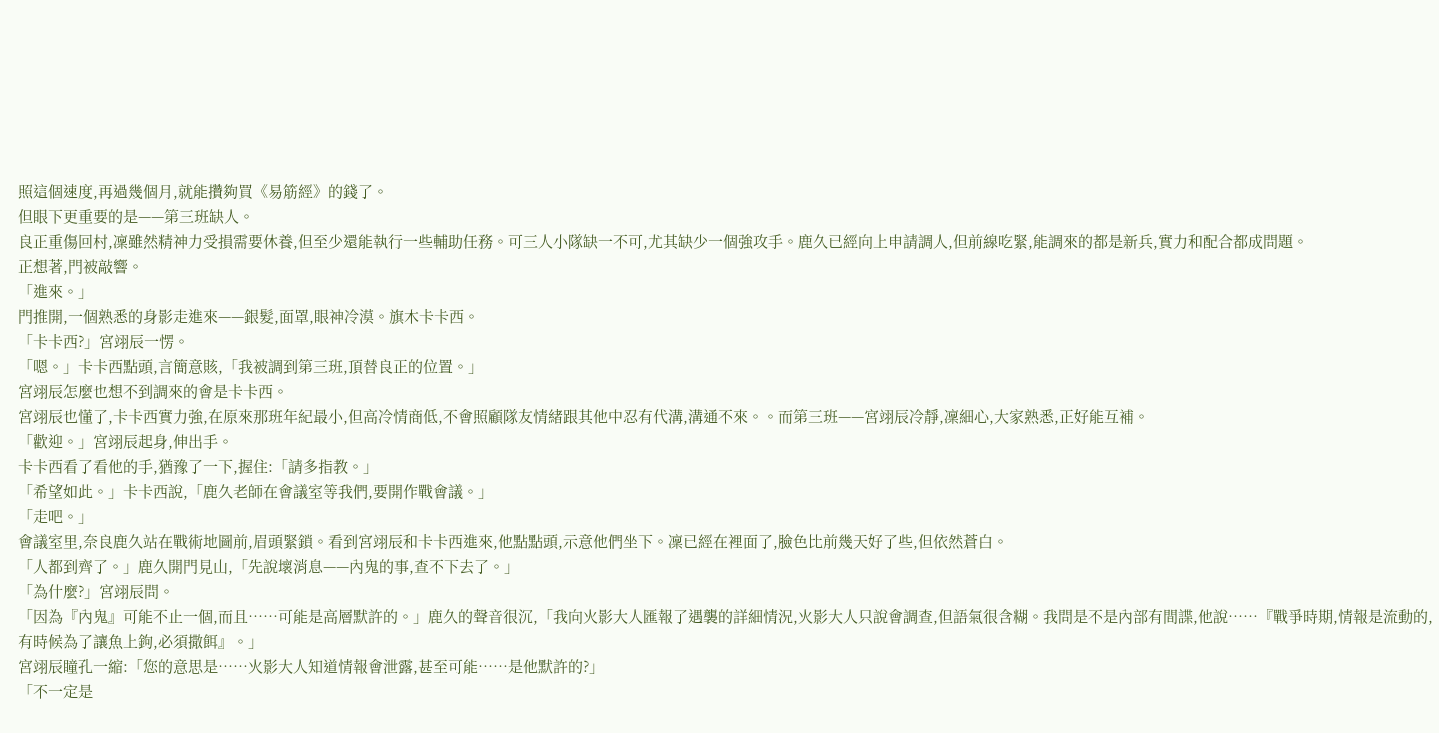照這個速度,再過幾個月,就能攢夠買《易筋經》的錢了。
但眼下更重要的是——第三班缺人。
良正重傷回村,凜雖然精神力受損需要休養,但至少還能執行一些輔助任務。可三人小隊缺一不可,尤其缺少一個強攻手。鹿久已經向上申請調人,但前線吃緊,能調來的都是新兵,實力和配合都成問題。
正想著,門被敲響。
「進來。」
門推開,一個熟悉的身影走進來——銀髮,面罩,眼神冷漠。旗木卡卡西。
「卡卡西?」宮翊辰一愣。
「嗯。」卡卡西點頭,言簡意賅,「我被調到第三班,頂替良正的位置。」
宮翊辰怎麼也想不到調來的會是卡卡西。
宮翊辰也懂了,卡卡西實力強,在原來那班年紀最小,但高冷情商低,不會照顧隊友情緒跟其他中忍有代溝,溝通不來。。而第三班——宮翊辰冷靜,凜細心,大家熟悉,正好能互補。
「歡迎。」宮翊辰起身,伸出手。
卡卡西看了看他的手,猶豫了一下,握住:「請多指教。」
「希望如此。」卡卡西說,「鹿久老師在會議室等我們,要開作戰會議。」
「走吧。」
會議室里,奈良鹿久站在戰術地圖前,眉頭緊鎖。看到宮翊辰和卡卡西進來,他點點頭,示意他們坐下。凜已經在裡面了,臉色比前幾天好了些,但依然蒼白。
「人都到齊了。」鹿久開門見山,「先說壞消息——內鬼的事,查不下去了。」
「為什麼?」宮翊辰問。
「因為『內鬼』可能不止一個,而且……可能是高層默許的。」鹿久的聲音很沉,「我向火影大人匯報了遇襲的詳細情況,火影大人只說會調查,但語氣很含糊。我問是不是內部有間諜,他說……『戰爭時期,情報是流動的,有時候為了讓魚上鉤,必須撒餌』。」
宮翊辰瞳孔一縮:「您的意思是……火影大人知道情報會泄露,甚至可能……是他默許的?」
「不一定是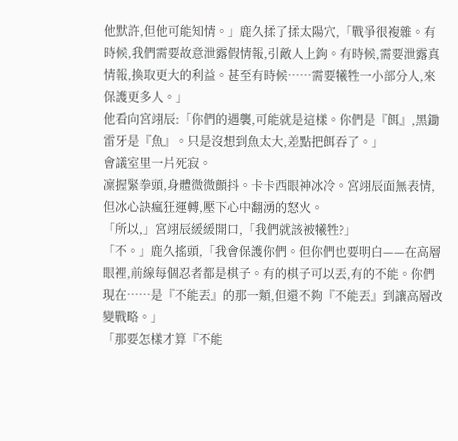他默許,但他可能知情。」鹿久揉了揉太陽穴,「戰爭很複雜。有時候,我們需要故意泄露假情報,引敵人上鉤。有時候,需要泄露真情報,換取更大的利益。甚至有時候……需要犧牲一小部分人,來保護更多人。」
他看向宮翊辰:「你們的遇襲,可能就是這樣。你們是『餌』,黑鋤雷牙是『魚』。只是沒想到魚太大,差點把餌吞了。」
會議室里一片死寂。
凜握緊拳頭,身體微微顫抖。卡卡西眼神冰冷。宮翊辰面無表情,但冰心訣瘋狂運轉,壓下心中翻湧的怒火。
「所以,」宮翊辰緩緩開口,「我們就該被犧牲?」
「不。」鹿久搖頭,「我會保護你們。但你們也要明白——在高層眼裡,前線每個忍者都是棋子。有的棋子可以丟,有的不能。你們現在……是『不能丟』的那一類,但還不夠『不能丟』到讓高層改變戰略。」
「那要怎樣才算『不能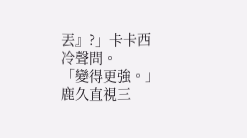丟』?」卡卡西冷聲問。
「變得更強。」鹿久直視三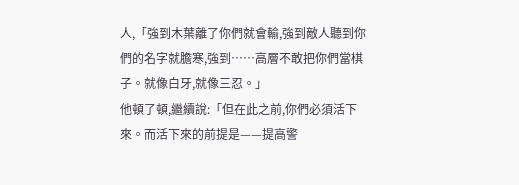人,「強到木葉離了你們就會輸,強到敵人聽到你們的名字就膽寒,強到……高層不敢把你們當棋子。就像白牙,就像三忍。」
他頓了頓,繼續說:「但在此之前,你們必須活下來。而活下來的前提是——提高警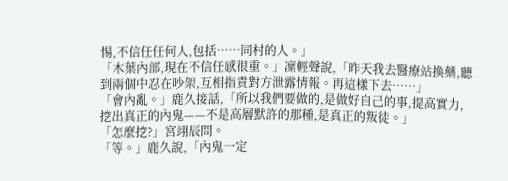惕,不信任任何人,包括……同村的人。」
「木葉內部,現在不信任感很重。」凜輕聲說,「昨天我去醫療站換藥,聽到兩個中忍在吵架,互相指責對方泄露情報。再這樣下去……」
「會內亂。」鹿久接話,「所以我們要做的,是做好自己的事,提高實力,挖出真正的內鬼——不是高層默許的那種,是真正的叛徒。」
「怎麼挖?」宮翊辰問。
「等。」鹿久說,「內鬼一定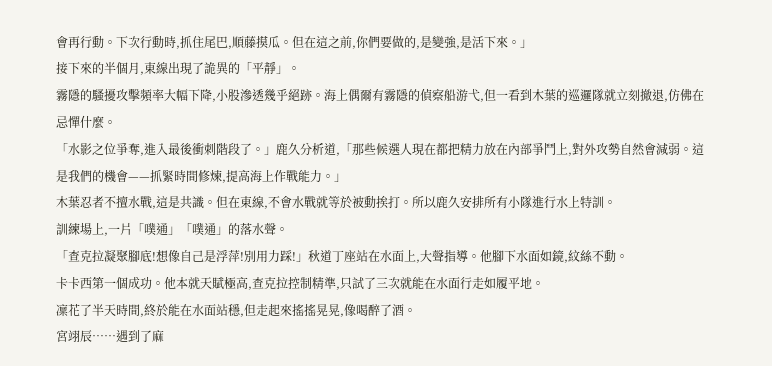會再行動。下次行動時,抓住尾巴,順藤摸瓜。但在這之前,你們要做的,是變強,是活下來。」
接下來的半個月,東線出現了詭異的「平靜」。
霧隱的騷擾攻擊頻率大幅下降,小股滲透幾乎絕跡。海上偶爾有霧隱的偵察船游弋,但一看到木葉的巡邏隊就立刻撤退,仿佛在忌憚什麼。
「水影之位爭奪,進入最後衝刺階段了。」鹿久分析道,「那些候選人現在都把精力放在內部爭鬥上,對外攻勢自然會減弱。這是我們的機會——抓緊時間修煉,提高海上作戰能力。」
木葉忍者不擅水戰,這是共識。但在東線,不會水戰就等於被動挨打。所以鹿久安排所有小隊進行水上特訓。
訓練場上,一片「噗通」「噗通」的落水聲。
「查克拉凝聚腳底!想像自己是浮萍!別用力踩!」秋道丁座站在水面上,大聲指導。他腳下水面如鏡,紋絲不動。
卡卡西第一個成功。他本就天賦極高,查克拉控制精準,只試了三次就能在水面行走如履平地。
凜花了半天時間,終於能在水面站穩,但走起來搖搖晃晃,像喝醉了酒。
宮翊辰……遇到了麻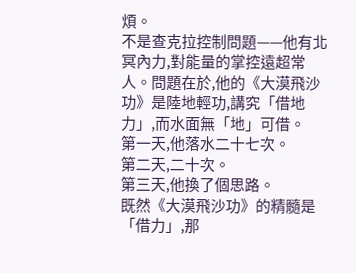煩。
不是查克拉控制問題——他有北冥內力,對能量的掌控遠超常人。問題在於,他的《大漠飛沙功》是陸地輕功,講究「借地力」,而水面無「地」可借。
第一天,他落水二十七次。
第二天,二十次。
第三天,他換了個思路。
既然《大漠飛沙功》的精髓是「借力」,那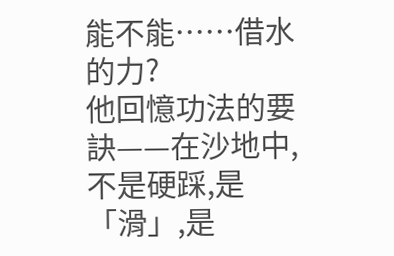能不能……借水的力?
他回憶功法的要訣——在沙地中,不是硬踩,是「滑」,是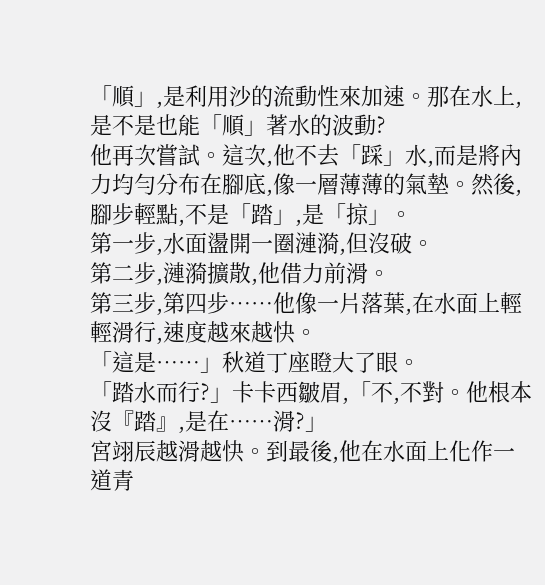「順」,是利用沙的流動性來加速。那在水上,是不是也能「順」著水的波動?
他再次嘗試。這次,他不去「踩」水,而是將內力均勻分布在腳底,像一層薄薄的氣墊。然後,腳步輕點,不是「踏」,是「掠」。
第一步,水面盪開一圈漣漪,但沒破。
第二步,漣漪擴散,他借力前滑。
第三步,第四步……他像一片落葉,在水面上輕輕滑行,速度越來越快。
「這是……」秋道丁座瞪大了眼。
「踏水而行?」卡卡西皺眉,「不,不對。他根本沒『踏』,是在……滑?」
宮翊辰越滑越快。到最後,他在水面上化作一道青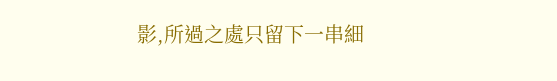影,所過之處只留下一串細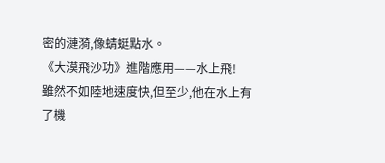密的漣漪,像蜻蜓點水。
《大漠飛沙功》進階應用——水上飛!
雖然不如陸地速度快,但至少,他在水上有了機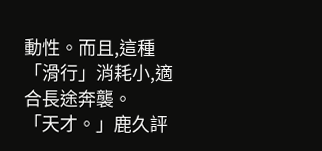動性。而且,這種「滑行」消耗小,適合長途奔襲。
「天才。」鹿久評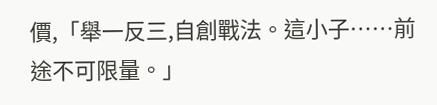價,「舉一反三,自創戰法。這小子……前途不可限量。」